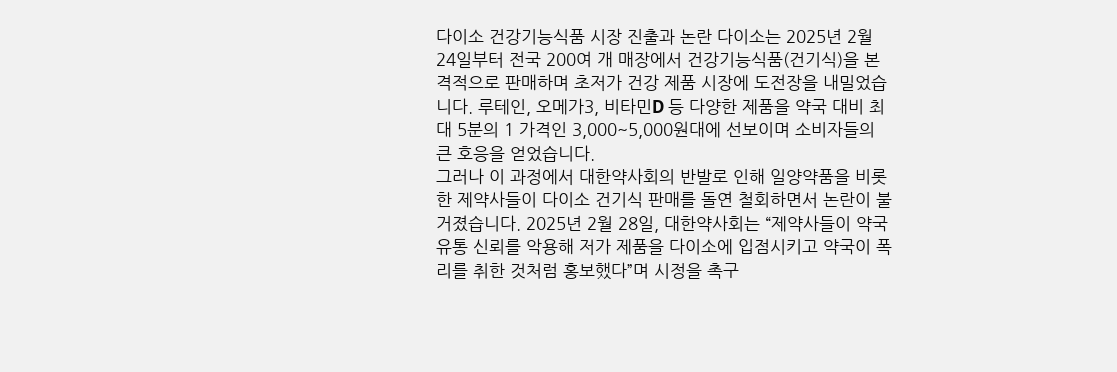다이소 건강기능식품 시장 진출과 논란 다이소는 2025년 2월 24일부터 전국 200여 개 매장에서 건강기능식품(건기식)을 본격적으로 판매하며 초저가 건강 제품 시장에 도전장을 내밀었습니다. 루테인, 오메가3, 비타민D 등 다양한 제품을 약국 대비 최대 5분의 1 가격인 3,000~5,000원대에 선보이며 소비자들의 큰 호응을 얻었습니다.
그러나 이 과정에서 대한약사회의 반발로 인해 일양약품을 비롯한 제약사들이 다이소 건기식 판매를 돌연 철회하면서 논란이 불거졌습니다. 2025년 2월 28일, 대한약사회는 “제약사들이 약국 유통 신뢰를 악용해 저가 제품을 다이소에 입점시키고 약국이 폭리를 취한 것처럼 홍보했다”며 시정을 촉구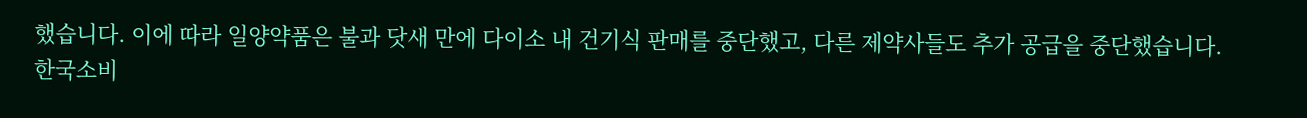했습니다. 이에 따라 일양약품은 불과 닷새 만에 다이소 내 건기식 판매를 중단했고, 다른 제약사들도 추가 공급을 중단했습니다.
한국소비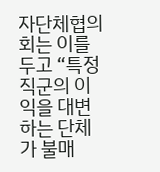자단체협의회는 이를 두고 “특정 직군의 이익을 대변하는 단체가 불매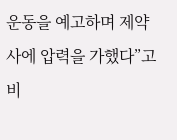운동을 예고하며 제약사에 압력을 가했다”고 비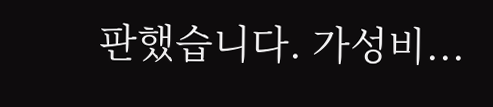판했습니다. 가성비...